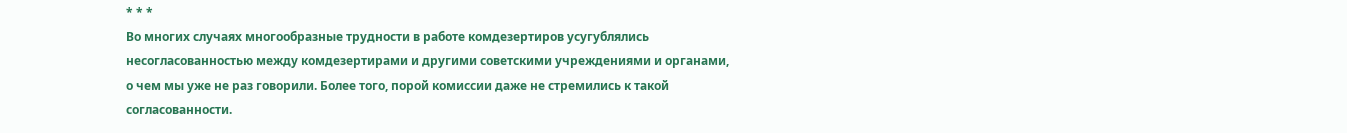* * *
Во многих случаях многообразные трудности в работе комдезертиров усугублялись несогласованностью между комдезертирами и другими советскими учреждениями и органами, о чем мы уже не раз говорили. Более того, порой комиссии даже не стремились к такой согласованности.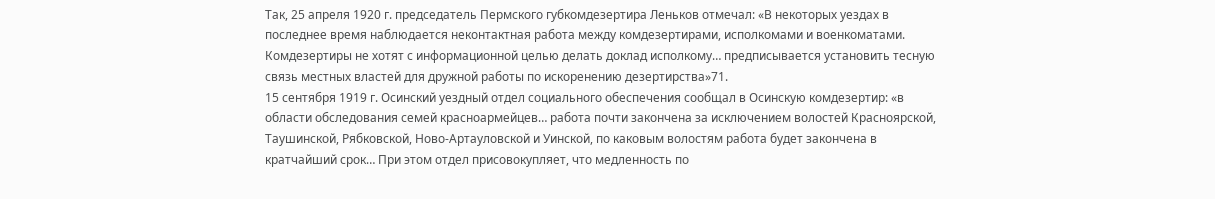Так, 25 апреля 1920 г. председатель Пермского губкомдезертира Леньков отмечал: «В некоторых уездах в последнее время наблюдается неконтактная работа между комдезертирами, исполкомами и военкоматами. Комдезертиры не хотят с информационной целью делать доклад исполкому… предписывается установить тесную связь местных властей для дружной работы по искоренению дезертирства»71.
15 сентября 1919 г. Осинский уездный отдел социального обеспечения сообщал в Осинскую комдезертир: «в области обследования семей красноармейцев… работа почти закончена за исключением волостей Красноярской, Таушинской, Рябковской, Ново-Артауловской и Уинской, по каковым волостям работа будет закончена в кратчайший срок… При этом отдел присовокупляет, что медленность по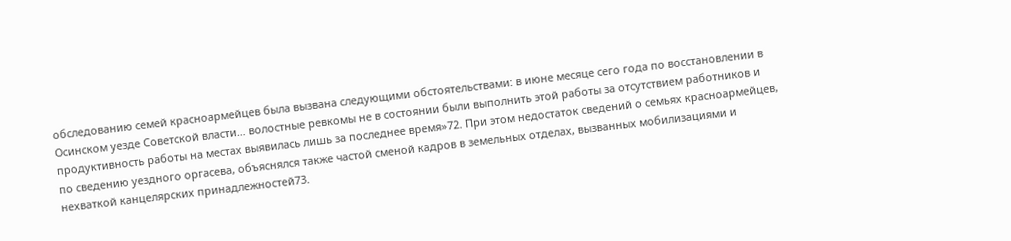обследованию семей красноармейцев была вызвана следующими обстоятельствами: в июне месяце сего года по восстановлении в Осинском уезде Советской власти… волостные ревкомы не в состоянии были выполнить этой работы за отсутствием работников и продуктивность работы на местах выявилась лишь за последнее время»72. При этом недостаток сведений о семьях красноармейцев, по сведению уездного оргасева, объяснялся также частой сменой кадров в земельных отделах, вызванных мобилизациями и нехваткой канцелярских принадлежностей73.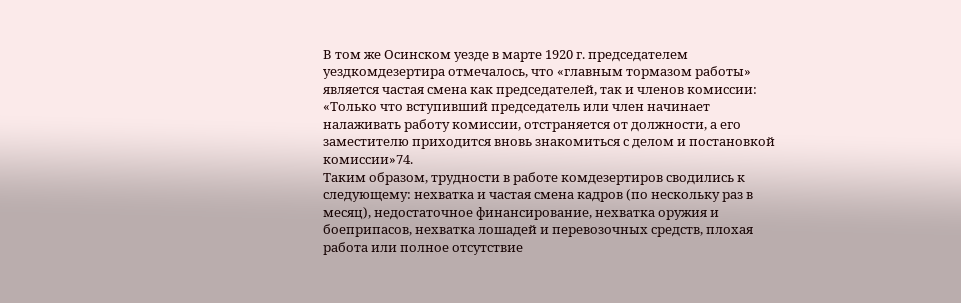В том же Осинском уезде в марте 1920 г. председателем уездкомдезертира отмечалось, что «главным тормазом работы» является частая смена как председателей, так и членов комиссии: «Только что вступивший председатель или член начинает налаживать работу комиссии, отстраняется от должности, а его заместителю приходится вновь знакомиться с делом и постановкой комиссии»74.
Таким образом, трудности в работе комдезертиров сводились к следующему: нехватка и частая смена кадров (по нескольку раз в месяц), недостаточное финансирование, нехватка оружия и боеприпасов, нехватка лошадей и перевозочных средств, плохая работа или полное отсутствие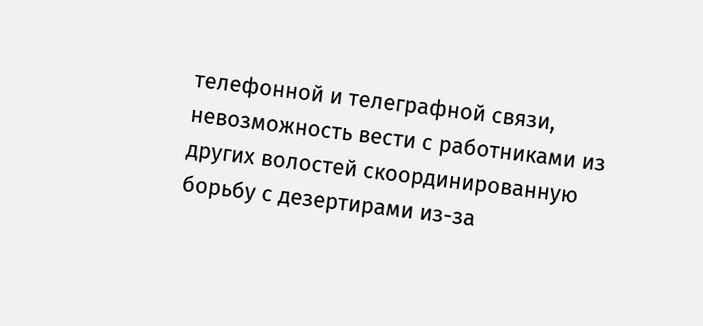телефонной и телеграфной связи, невозможность вести с работниками из других волостей скоординированную борьбу с дезертирами из-за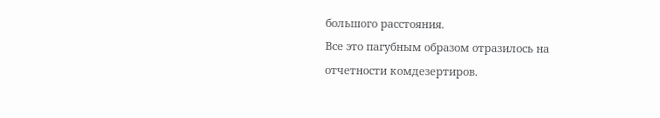большого расстояния.
Все это пагубным образом отразилось на отчетности комдезертиров.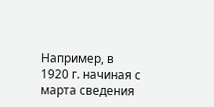Например, в 1920 г. начиная с марта сведения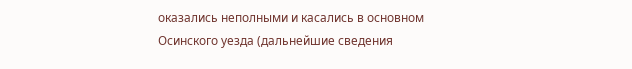оказались неполными и касались в основном Осинского уезда (дальнейшие сведения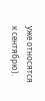уже относятся к сентябрю).